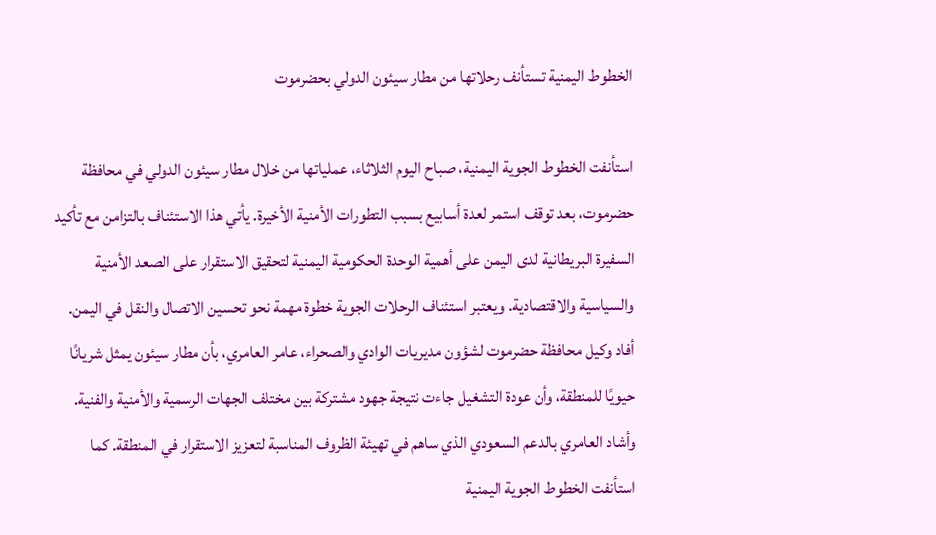الخطوط اليمنية تستأنف رحلاتها من مطار سيئون الدولي بحضرموت

استأنفت الخطوط الجوية اليمنية، صباح اليوم الثلاثاء، عملياتها من خلال مطار سيئون الدولي في محافظة حضرموت، بعد توقف استمر لعدة أسابيع بسبب التطورات الأمنية الأخيرة. يأتي هذا الاستئناف بالتزامن مع تأكيد السفيرة البريطانية لدى اليمن على أهمية الوحدة الحكومية اليمنية لتحقيق الاستقرار على الصعد الأمنية والسياسية والاقتصادية. ويعتبر استئناف الرحلات الجوية خطوة مهمة نحو تحسين الاتصال والنقل في اليمن.
أفاد وكيل محافظة حضرموت لشؤون مديريات الوادي والصحراء، عامر العامري، بأن مطار سيئون يمثل شريانًا حيويًا للمنطقة، وأن عودة التشغيل جاءت نتيجة جهود مشتركة بين مختلف الجهات الرسمية والأمنية والفنية. وأشاد العامري بالدعم السعودي الذي ساهم في تهيئة الظروف المناسبة لتعزيز الاستقرار في المنطقة. كما استأنفت الخطوط الجوية اليمنية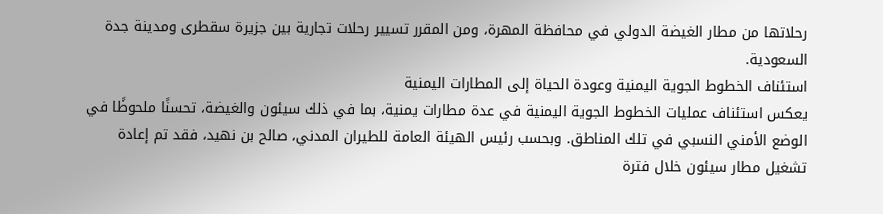رحلاتها من مطار الغيضة الدولي في محافظة المهرة، ومن المقرر تسيير رحلات تجارية بين جزيرة سقطرى ومدينة جدة السعودية.
استئناف الخطوط الجوية اليمنية وعودة الحياة إلى المطارات اليمنية
يعكس استئناف عمليات الخطوط الجوية اليمنية في عدة مطارات يمنية، بما في ذلك سيئون والغيضة، تحسنًا ملحوظًا في الوضع الأمني النسبي في تلك المناطق. وبحسب رئيس الهيئة العامة للطيران المدني، صالح بن نهيد، فقد تم إعادة تشغيل مطار سيئون خلال فترة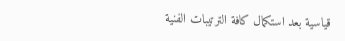قياسية بعد استكمال كافة الترتيبات الفنية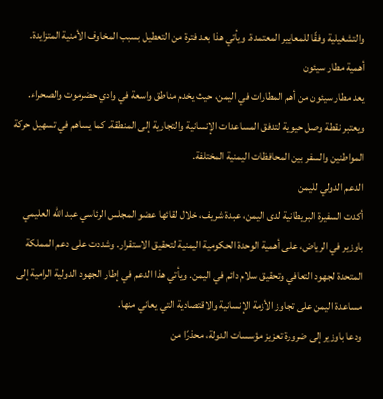والتشغيلية وفقًا للمعايير المعتمدة. ويأتي هذا بعد فترة من التعطيل بسبب المخاوف الأمنية المتزايدة.
أهمية مطار سيئون
يعد مطار سيئون من أهم المطارات في اليمن، حيث يخدم مناطق واسعة في وادي حضرموت والصحراء. ويعتبر نقطة وصل حيوية لتدفق المساعدات الإنسانية والتجارية إلى المنطقة. كما يساهم في تسهيل حركة المواطنين والسفر بين المحافظات اليمنية المختلفة.
الدعم الدولي لليمن
أكدت السفيرة البريطانية لدى اليمن، عبدة شريف، خلال لقائها عضو المجلس الرئاسي عبد الله العليمي باوزير في الرياض، على أهمية الوحدة الحكومية اليمنية لتحقيق الاستقرار. وشددت على دعم المملكة المتحدة لجهود التعافي وتحقيق سلام دائم في اليمن. ويأتي هذا الدعم في إطار الجهود الدولية الرامية إلى مساعدة اليمن على تجاوز الأزمة الإنسانية والاقتصادية التي يعاني منها.
ودعا باوزير إلى ضرورة تعزيز مؤسسات الدولة، محذرًا من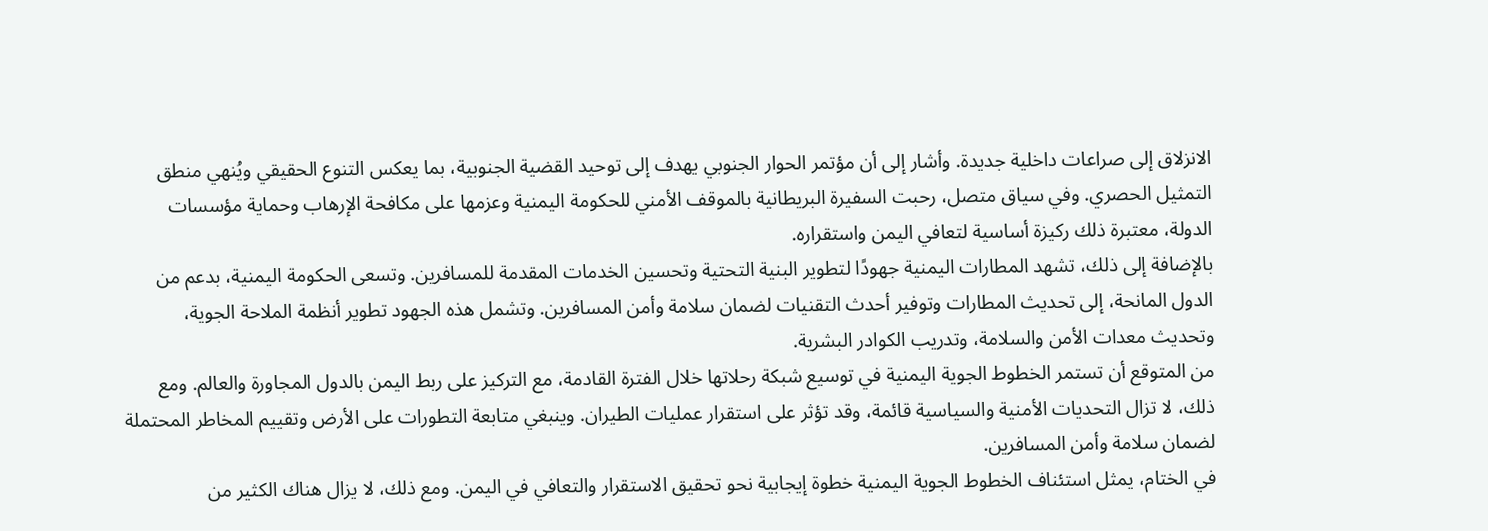الانزلاق إلى صراعات داخلية جديدة. وأشار إلى أن مؤتمر الحوار الجنوبي يهدف إلى توحيد القضية الجنوبية، بما يعكس التنوع الحقيقي ويُنهي منطق التمثيل الحصري. وفي سياق متصل، رحبت السفيرة البريطانية بالموقف الأمني للحكومة اليمنية وعزمها على مكافحة الإرهاب وحماية مؤسسات الدولة، معتبرة ذلك ركيزة أساسية لتعافي اليمن واستقراره.
بالإضافة إلى ذلك، تشهد المطارات اليمنية جهودًا لتطوير البنية التحتية وتحسين الخدمات المقدمة للمسافرين. وتسعى الحكومة اليمنية، بدعم من الدول المانحة، إلى تحديث المطارات وتوفير أحدث التقنيات لضمان سلامة وأمن المسافرين. وتشمل هذه الجهود تطوير أنظمة الملاحة الجوية، وتحديث معدات الأمن والسلامة، وتدريب الكوادر البشرية.
من المتوقع أن تستمر الخطوط الجوية اليمنية في توسيع شبكة رحلاتها خلال الفترة القادمة، مع التركيز على ربط اليمن بالدول المجاورة والعالم. ومع ذلك، لا تزال التحديات الأمنية والسياسية قائمة، وقد تؤثر على استقرار عمليات الطيران. وينبغي متابعة التطورات على الأرض وتقييم المخاطر المحتملة لضمان سلامة وأمن المسافرين.
في الختام، يمثل استئناف الخطوط الجوية اليمنية خطوة إيجابية نحو تحقيق الاستقرار والتعافي في اليمن. ومع ذلك، لا يزال هناك الكثير من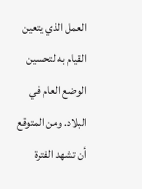العمل الذي يتعين القيام به لتحسين الوضع العام في البلاد. ومن المتوقع أن تشهد الفترة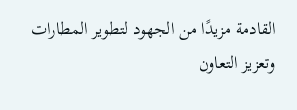القادمة مزيدًا من الجهود لتطوير المطارات وتعزيز التعاون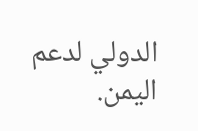الدولي لدعم اليمن.